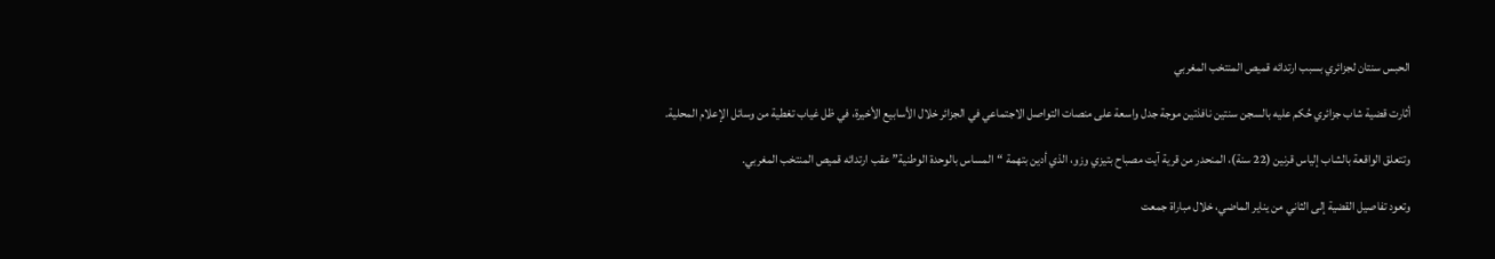الحبس سنتان لجزائري بسبب ارتدائه قميص المنتخب المغربي

أثارت قضية شاب جزائري حُكم عليه بالسجن سنتين نافذتين موجة جدل واسعة على منصات التواصل الاجتماعي في الجزائر خلال الأسابيع الأخيرة، في ظل غياب تغطية من وسائل الإعلام المحلية.

وتتعلق الواقعة بالشاب إلياس قرنين (22 سنة)، المنحدر من قرية آيت مصباح بتيزي وزو، الذي أدين بتهمة “المساس بالوحدة الوطنية” عقب ارتدائه قميص المنتخب المغربي.

وتعود تفاصيل القضية إلى الثاني من يناير الماضي، خلال مباراة جمعت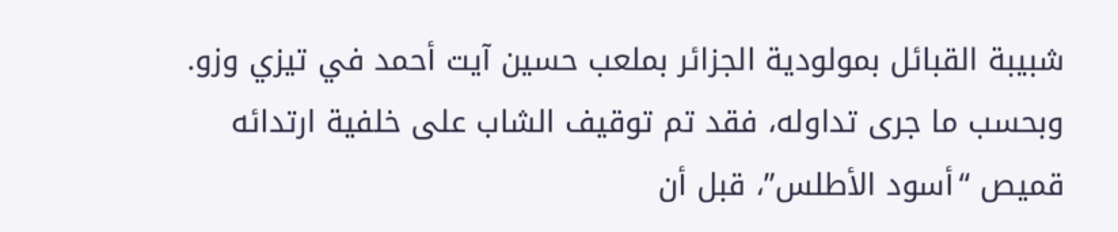شبيبة القبائل بمولودية الجزائر بملعب حسين آيت أحمد في تيزي وزو. وبحسب ما جرى تداوله، فقد تم توقيف الشاب على خلفية ارتدائه قميص “أسود الأطلس”، قبل أن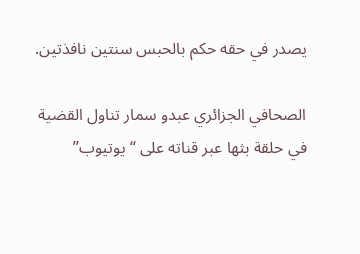يصدر في حقه حكم بالحبس سنتين نافذتين.

الصحافي الجزائري عبدو سمار تناول القضية في حلقة بثها عبر قناته على “يوتيوب”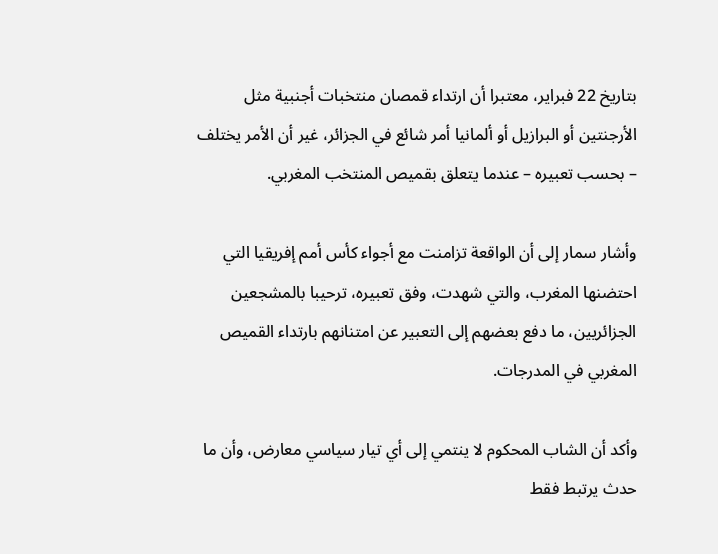بتاريخ 22 فبراير، معتبرا أن ارتداء قمصان منتخبات أجنبية مثل الأرجنتين أو البرازيل أو ألمانيا أمر شائع في الجزائر، غير أن الأمر يختلف – بحسب تعبيره – عندما يتعلق بقميص المنتخب المغربي.

وأشار سمار إلى أن الواقعة تزامنت مع أجواء كأس أمم إفريقيا التي احتضنها المغرب، والتي شهدت، وفق تعبيره، ترحيبا بالمشجعين الجزائريين، ما دفع بعضهم إلى التعبير عن امتنانهم بارتداء القميص المغربي في المدرجات.

وأكد أن الشاب المحكوم لا ينتمي إلى أي تيار سياسي معارض، وأن ما حدث يرتبط فقط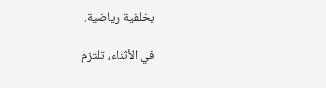بخلفية رياضية.

في الأثناء، تلتزم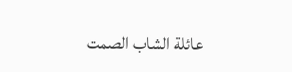عائلة الشاب الصمت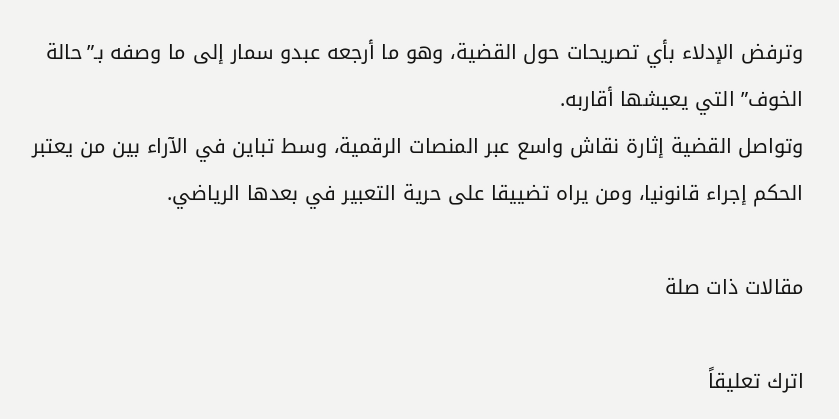وترفض الإدلاء بأي تصريحات حول القضية، وهو ما أرجعه عبدو سمار إلى ما وصفه بـ”حالة الخوف” التي يعيشها أقاربه.
وتواصل القضية إثارة نقاش واسع عبر المنصات الرقمية، وسط تباين في الآراء بين من يعتبر الحكم إجراء قانونيا، ومن يراه تضييقا على حرية التعبير في بعدها الرياضي.

مقالات ذات صلة

اترك تعليقاً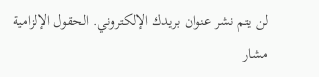لن يتم نشر عنوان بريدك الإلكتروني. الحقول الإلزامية مشار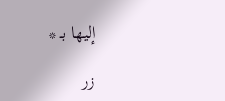إليها بـ *

زر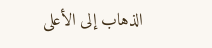الذهاب إلى الأعلى